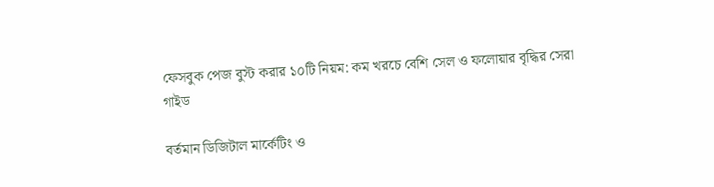ফেসবুক পেজ বুস্ট করার ১০টি নিয়ম: কম খরচে বেশি সেল ও ফলোয়ার বৃদ্ধির সেরা গাইড

বর্তমান ডিজিটাল মার্কেটিং ও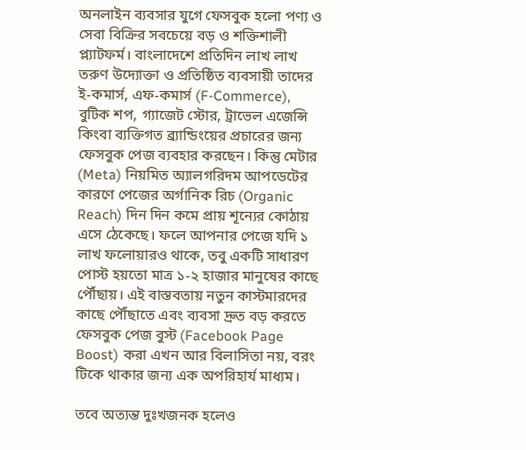অনলাইন ব্যবসার যুগে ফেসবুক হলো পণ্য ও সেবা বিক্রির সবচেয়ে বড় ও শক্তিশালী প্ল্যাটফর্ম। বাংলাদেশে প্রতিদিন লাখ লাখ তরুণ উদ্যোক্তা ও প্রতিষ্ঠিত ব্যবসায়ী তাদের ই-কমার্স, এফ-কমার্স (F-Commerce), বুটিক শপ, গ্যাজেট স্টোর, ট্রাভেল এজেন্সি কিংবা ব্যক্তিগত ব্র্যান্ডিংয়ের প্রচারের জন্য ফেসবুক পেজ ব্যবহার করছেন। কিন্তু মেটার (Meta) নিয়মিত অ্যালগরিদম আপডেটের কারণে পেজের অর্গানিক রিচ (Organic Reach) দিন দিন কমে প্রায় শূন্যের কোঠায় এসে ঠেকেছে। ফলে আপনার পেজে যদি ১ লাখ ফলোয়ারও থাকে, তবু একটি সাধারণ পোস্ট হয়তো মাত্র ১-২ হাজার মানুষের কাছে পৌঁছায়। এই বাস্তবতায় নতুন কাস্টমারদের কাছে পৌঁছাতে এবং ব্যবসা দ্রুত বড় করতে ফেসবুক পেজ বুস্ট (Facebook Page Boost) করা এখন আর বিলাসিতা নয়, বরং টিকে থাকার জন্য এক অপরিহার্য মাধ্যম।

তবে অত্যন্ত দুঃখজনক হলেও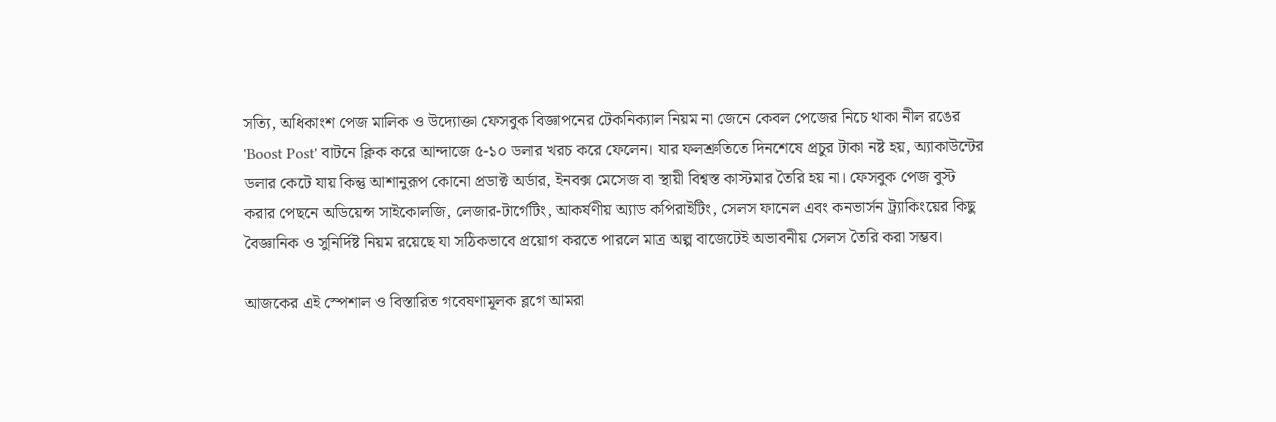সত্যি, অধিকাংশ পেজ মালিক ও উদ্যোক্তা ফেসবুক বিজ্ঞাপনের টেকনিক্যাল নিয়ম না জেনে কেবল পেজের নিচে থাকা নীল রঙের 'Boost Post' বাটনে ক্লিক করে আন্দাজে ৫-১০ ডলার খরচ করে ফেলেন। যার ফলশ্রুতিতে দিনশেষে প্রচুর টাকা নষ্ট হয়, অ্যাকাউন্টের ডলার কেটে যায় কিন্তু আশানুরূপ কোনো প্রডাক্ট অর্ডার, ইনবক্স মেসেজ বা স্থায়ী বিশ্বস্ত কাস্টমার তৈরি হয় না। ফেসবুক পেজ বুস্ট করার পেছনে অডিয়েন্স সাইকোলজি, লেজার-টার্গেটিং, আকর্ষণীয় অ্যাড কপিরাইটিং, সেলস ফানেল এবং কনভার্সন ট্র্যাকিংয়ের কিছু বৈজ্ঞানিক ও সুনির্দিষ্ট নিয়ম রয়েছে যা সঠিকভাবে প্রয়োগ করতে পারলে মাত্র অল্প বাজেটেই অভাবনীয় সেলস তৈরি করা সম্ভব।

আজকের এই স্পেশাল ও বিস্তারিত গবেষণামূলক ব্লগে আমরা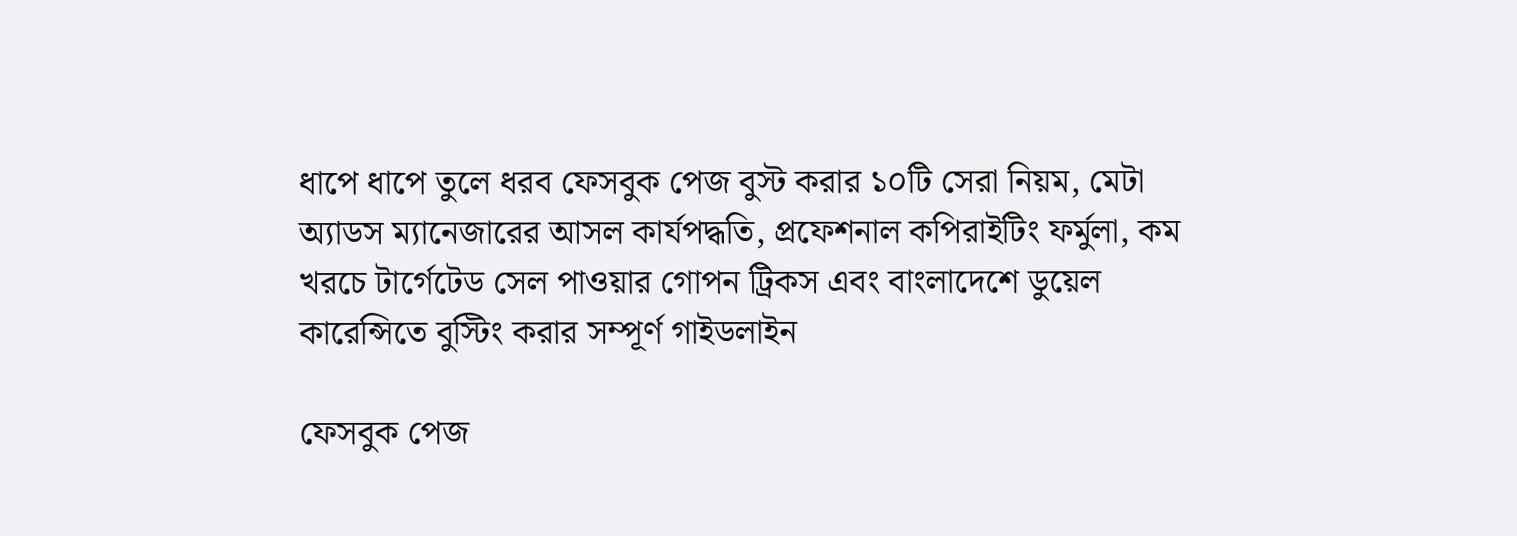ধাপে ধাপে তুলে ধরব ফেসবুক পেজ বুস্ট করার ১০টি সেরা নিয়ম, মেটা অ্যাডস ম্যানেজারের আসল কার্যপদ্ধতি, প্রফেশনাল কপিরাইটিং ফর্মুলা, কম খরচে টার্গেটেড সেল পাওয়ার গোপন ট্রিকস এবং বাংলাদেশে ডুয়েল কারেন্সিতে বুস্টিং করার সম্পূর্ণ গাইডলাইন

ফেসবুক পেজ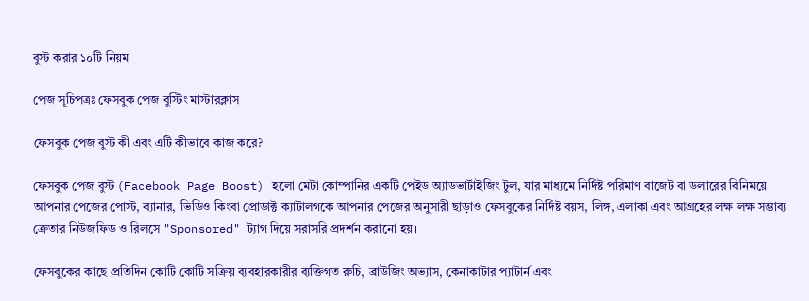বুস্ট করার ১০টি নিয়ম

পেজ সূচিপত্রঃ ফেসবুক পেজ বুস্টিং মাস্টারক্লাস

ফেসবুক পেজ বুস্ট কী এবং এটি কীভাবে কাজ করে?

ফেসবুক পেজ বুস্ট (Facebook Page Boost) হলো মেটা কোম্পানির একটি পেইড অ্যাডভার্টাইজিং টুল, যার মাধ্যমে নির্দিষ্ট পরিমাণ বাজেট বা ডলারের বিনিময়ে আপনার পেজের পোস্ট, ব্যানার, ভিডিও কিংবা প্রোডাক্ট ক্যাটালগকে আপনার পেজের অনুসারী ছাড়াও ফেসবুকের নির্দিষ্ট বয়স, লিঙ্গ, এলাকা এবং আগ্রহের লক্ষ লক্ষ সম্ভাব্য ক্রেতার নিউজফিড ও রিলসে "Sponsored" ট্যাগ দিয়ে সরাসরি প্রদর্শন করানো হয়।

ফেসবুকের কাছে প্রতিদিন কোটি কোটি সক্রিয় ব্যবহারকারীর ব্যক্তিগত রুচি, ব্রাউজিং অভ্যাস, কেনাকাটার প্যাটার্ন এবং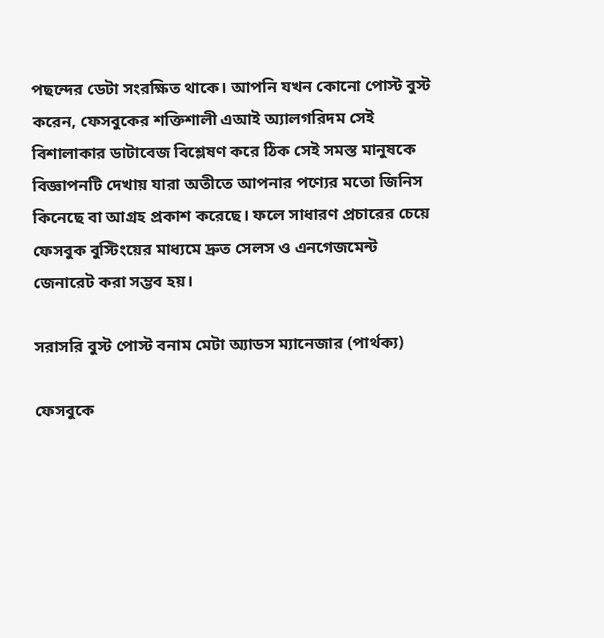পছন্দের ডেটা সংরক্ষিত থাকে। আপনি যখন কোনো পোস্ট বুস্ট করেন, ফেসবুকের শক্তিশালী এআই অ্যালগরিদম সেই বিশালাকার ডাটাবেজ বিশ্লেষণ করে ঠিক সেই সমস্ত মানুষকে বিজ্ঞাপনটি দেখায় যারা অতীতে আপনার পণ্যের মতো জিনিস কিনেছে বা আগ্রহ প্রকাশ করেছে। ফলে সাধারণ প্রচারের চেয়ে ফেসবুক বুস্টিংয়ের মাধ্যমে দ্রুত সেলস ও এনগেজমেন্ট জেনারেট করা সম্ভব হয়।

সরাসরি বুস্ট পোস্ট বনাম মেটা অ্যাডস ম্যানেজার (পার্থক্য)

ফেসবুকে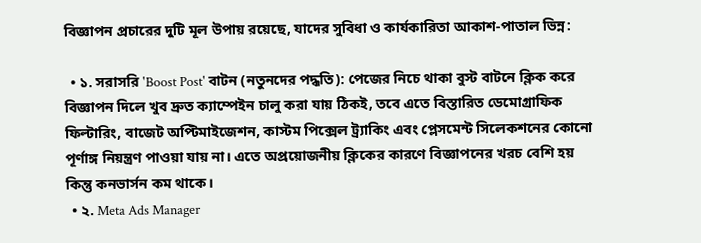বিজ্ঞাপন প্রচারের দুটি মূল উপায় রয়েছে, যাদের সুবিধা ও কার্যকারিতা আকাশ-পাতাল ভিন্ন:

  • ১. সরাসরি 'Boost Post' বাটন (নতুনদের পদ্ধতি): পেজের নিচে থাকা বুস্ট বাটনে ক্লিক করে বিজ্ঞাপন দিলে খুব দ্রুত ক্যাম্পেইন চালু করা যায় ঠিকই, তবে এতে বিস্তারিত ডেমোগ্রাফিক ফিল্টারিং, বাজেট অপ্টিমাইজেশন, কাস্টম পিক্সেল ট্র্যাকিং এবং প্লেসমেন্ট সিলেকশনের কোনো পূর্ণাঙ্গ নিয়ন্ত্রণ পাওয়া যায় না। এতে অপ্রয়োজনীয় ক্লিকের কারণে বিজ্ঞাপনের খরচ বেশি হয় কিন্তু কনভার্সন কম থাকে।
  • ২. Meta Ads Manager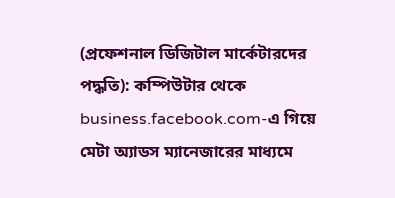(প্রফেশনাল ডিজিটাল মার্কেটারদের পদ্ধতি): কম্পিউটার থেকে business.facebook.com-এ গিয়ে মেটা অ্যাডস ম্যানেজারের মাধ্যমে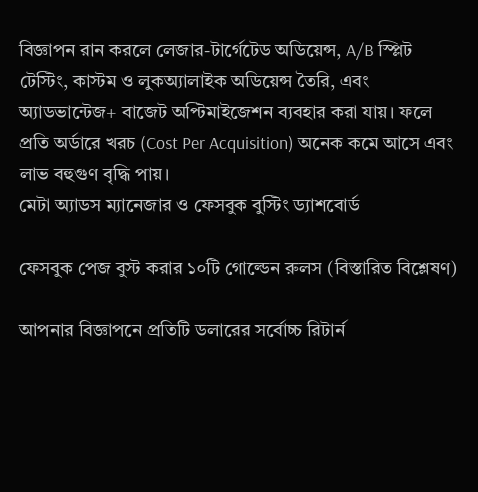বিজ্ঞাপন রান করলে লেজার-টার্গেটেড অডিয়েন্স, A/B স্প্লিট টেস্টিং, কাস্টম ও লুকঅ্যালাইক অডিয়েন্স তৈরি, এবং অ্যাডভান্টেজ+ বাজেট অপ্টিমাইজেশন ব্যবহার করা যায়। ফলে প্রতি অর্ডারে খরচ (Cost Per Acquisition) অনেক কমে আসে এবং লাভ বহুগুণ বৃদ্ধি পায়।
মেটা অ্যাডস ম্যানেজার ও ফেসবুক বুস্টিং ড্যাশবোর্ড

ফেসবুক পেজ বুস্ট করার ১০টি গোল্ডেন রুলস (বিস্তারিত বিশ্লেষণ)

আপনার বিজ্ঞাপনে প্রতিটি ডলারের সর্বোচ্চ রিটার্ন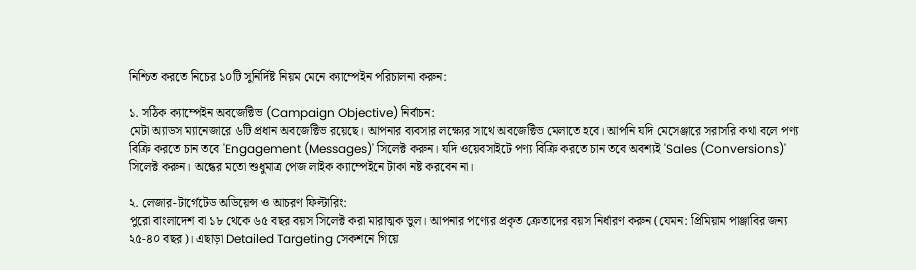নিশ্চিত করতে নিচের ১০টি সুনির্দিষ্ট নিয়ম মেনে ক্যাম্পেইন পরিচালনা করুন:

১. সঠিক ক্যাম্পেইন অবজেক্টিভ (Campaign Objective) নির্বাচন:
মেটা অ্যাডস ম্যানেজারে ৬টি প্রধান অবজেক্টিভ রয়েছে। আপনার ব্যবসার লক্ষ্যের সাথে অবজেক্টিভ মেলাতে হবে। আপনি যদি মেসেঞ্জারে সরাসরি কথা বলে পণ্য বিক্রি করতে চান তবে 'Engagement (Messages)' সিলেক্ট করুন। যদি ওয়েবসাইটে পণ্য বিক্রি করতে চান তবে অবশ্যই 'Sales (Conversions)' সিলেক্ট করুন। অন্ধের মতো শুধুমাত্র পেজ লাইক ক্যাম্পেইনে টাকা নষ্ট করবেন না।

২. লেজার-টার্গেটেড অডিয়েন্স ও আচরণ ফিল্টারিং:
পুরো বাংলাদেশ বা ১৮ থেকে ৬৫ বছর বয়স সিলেক্ট করা মারাত্মক ভুল। আপনার পণ্যের প্রকৃত ক্রেতাদের বয়স নির্ধারণ করুন (যেমন: প্রিমিয়াম পাঞ্জাবির জন্য ২৫-৪০ বছর)। এছাড়া Detailed Targeting সেকশনে গিয়ে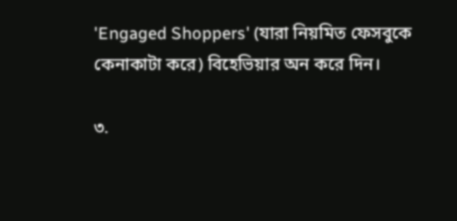'Engaged Shoppers' (যারা নিয়মিত ফেসবুকে কেনাকাটা করে) বিহেভিয়ার অন করে দিন।

৩.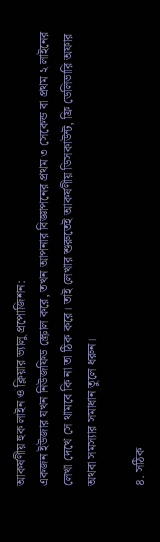আকর্ষণীয় হুক লাইন ও ক্লিয়ার ভ্যালু প্রপোজিশন:
একজন ইউজার যখন নিউজফিড স্ক্রোল করে, তখন আপনার বিজ্ঞাপনের প্রথম ৩ সেকেন্ড বা প্রথম ২ লাইনের লেখা দেখে সে থামবে কি না তা ঠিক করে। তাই লেখার শুরুতেই আকর্ষণীয় ডিসকাউন্ট, ফ্রি ডেলিভারি অফার অথবা সমস্যার সমাধান তুলে ধরুন।

৪. সঠিক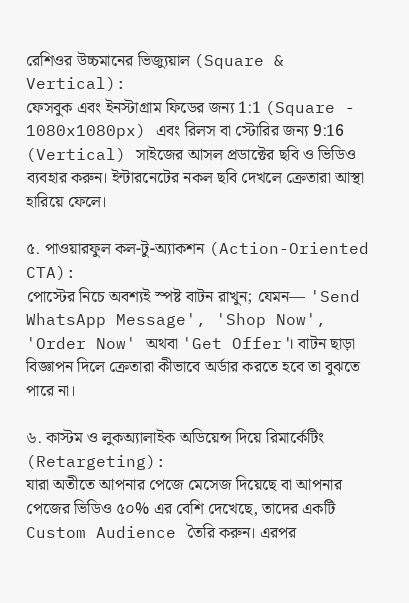রেশিওর উচ্চমানের ভিজ্যুয়াল (Square & Vertical):
ফেসবুক এবং ইনস্টাগ্রাম ফিডের জন্য 1:1 (Square - 1080x1080px) এবং রিলস বা স্টোরির জন্য 9:16 (Vertical) সাইজের আসল প্রডাক্টের ছবি ও ভিডিও ব্যবহার করুন। ইন্টারনেটের নকল ছবি দেখলে ক্রেতারা আস্থা হারিয়ে ফেলে।

৫. পাওয়ারফুল কল-টু-অ্যাকশন (Action-Oriented CTA):
পোস্টের নিচে অবশ্যই স্পষ্ট বাটন রাখুন; যেমন— 'Send WhatsApp Message', 'Shop Now', 'Order Now' অথবা 'Get Offer'। বাটন ছাড়া বিজ্ঞাপন দিলে ক্রেতারা কীভাবে অর্ডার করতে হবে তা বুঝতে পারে না।

৬. কাস্টম ও লুকঅ্যালাইক অডিয়েন্স দিয়ে রিমার্কেটিং (Retargeting):
যারা অতীতে আপনার পেজে মেসেজ দিয়েছে বা আপনার পেজের ভিডিও ৫০% এর বেশি দেখেছে, তাদের একটি Custom Audience তৈরি করুন। এরপর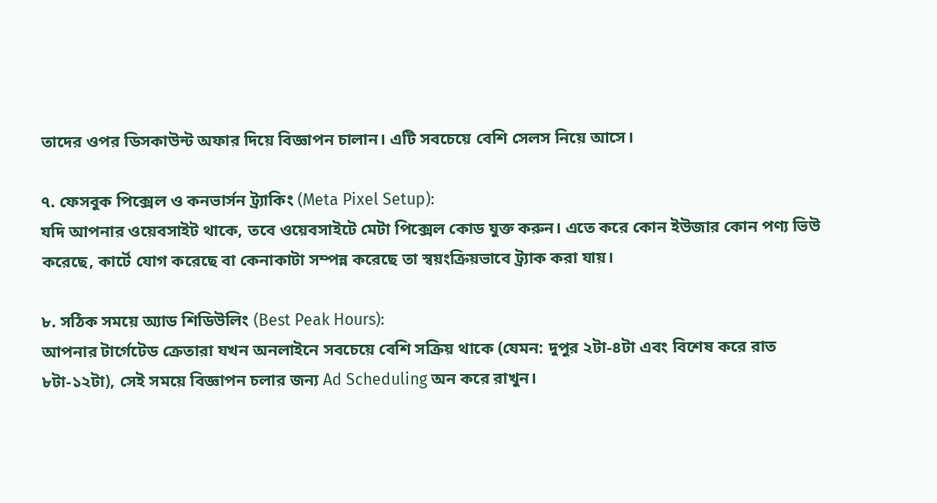তাদের ওপর ডিসকাউন্ট অফার দিয়ে বিজ্ঞাপন চালান। এটি সবচেয়ে বেশি সেলস নিয়ে আসে।

৭. ফেসবুক পিক্সেল ও কনভার্সন ট্র্যাকিং (Meta Pixel Setup):
যদি আপনার ওয়েবসাইট থাকে, তবে ওয়েবসাইটে মেটা পিক্সেল কোড যুক্ত করুন। এতে করে কোন ইউজার কোন পণ্য ভিউ করেছে, কার্টে যোগ করেছে বা কেনাকাটা সম্পন্ন করেছে তা স্বয়ংক্রিয়ভাবে ট্র্যাক করা যায়।

৮. সঠিক সময়ে অ্যাড শিডিউলিং (Best Peak Hours):
আপনার টার্গেটেড ক্রেতারা যখন অনলাইনে সবচেয়ে বেশি সক্রিয় থাকে (যেমন: দুপুর ২টা-৪টা এবং বিশেষ করে রাত ৮টা-১২টা), সেই সময়ে বিজ্ঞাপন চলার জন্য Ad Scheduling অন করে রাখুন।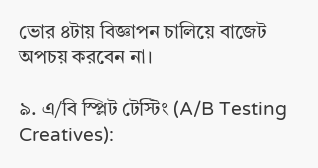ভোর ৪টায় বিজ্ঞাপন চালিয়ে বাজেট অপচয় করবেন না।

৯. এ/বি স্প্লিট টেস্টিং (A/B Testing Creatives):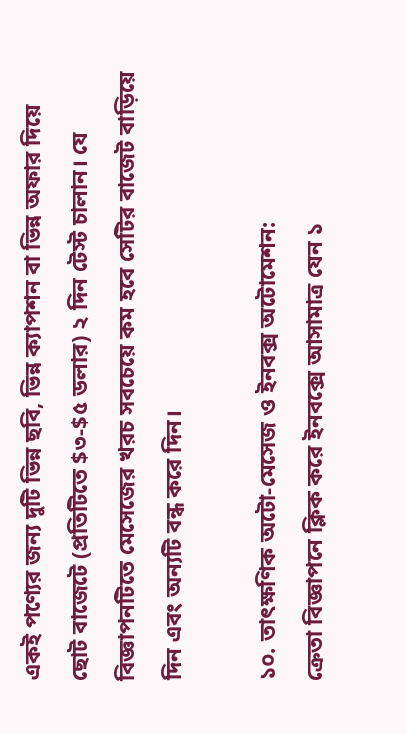একই পণ্যের জন্য দুটি ভিন্ন ছবি, ভিন্ন ক্যাপশন বা ভিন্ন অফার দিয়ে ছোট বাজেটে (প্রতিটিতে $৩-$৫ ডলার) ২ দিন টেস্ট চালান। যে বিজ্ঞাপনটিতে মেসেজের খরচ সবচেয়ে কম হবে সেটির বাজেট বাড়িয়ে দিন এবং অন্যটি বন্ধ করে দিন।

১০. তাৎক্ষণিক অটো-মেসেজ ও ইনবক্স অটোমেশন:
ক্রেতা বিজ্ঞাপনে ক্লিক করে ইনবক্সে আসামাত্র যেন ১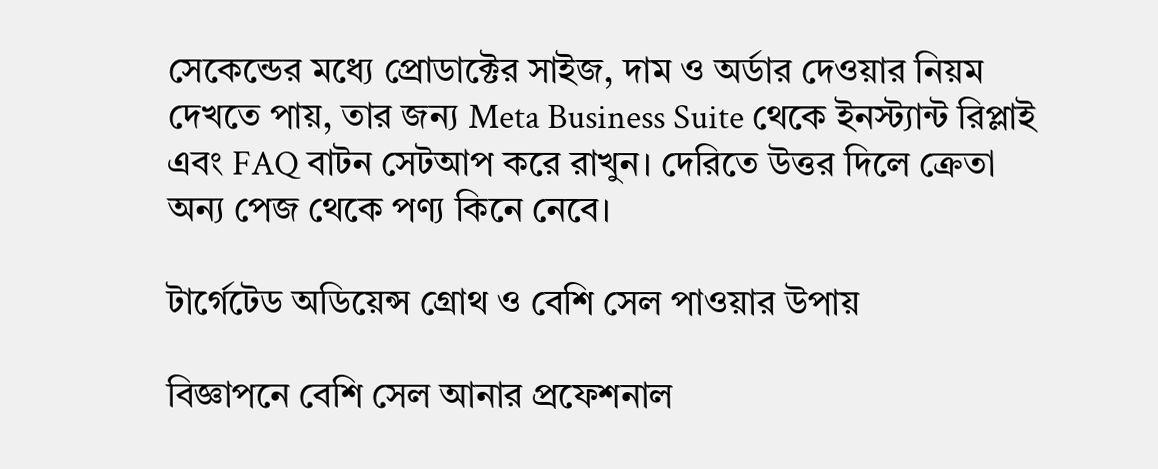সেকেন্ডের মধ্যে প্রোডাক্টের সাইজ, দাম ও অর্ডার দেওয়ার নিয়ম দেখতে পায়, তার জন্য Meta Business Suite থেকে ইনস্ট্যান্ট রিপ্লাই এবং FAQ বাটন সেটআপ করে রাখুন। দেরিতে উত্তর দিলে ক্রেতা অন্য পেজ থেকে পণ্য কিনে নেবে।

টার্গেটেড অডিয়েন্স গ্রোথ ও বেশি সেল পাওয়ার উপায়

বিজ্ঞাপনে বেশি সেল আনার প্রফেশনাল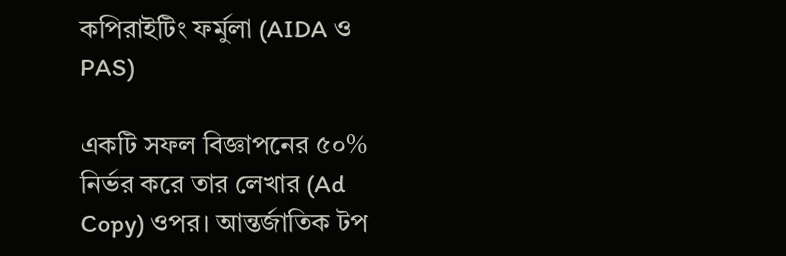কপিরাইটিং ফর্মুলা (AIDA ও PAS)

একটি সফল বিজ্ঞাপনের ৫০% নির্ভর করে তার লেখার (Ad Copy) ওপর। আন্তর্জাতিক টপ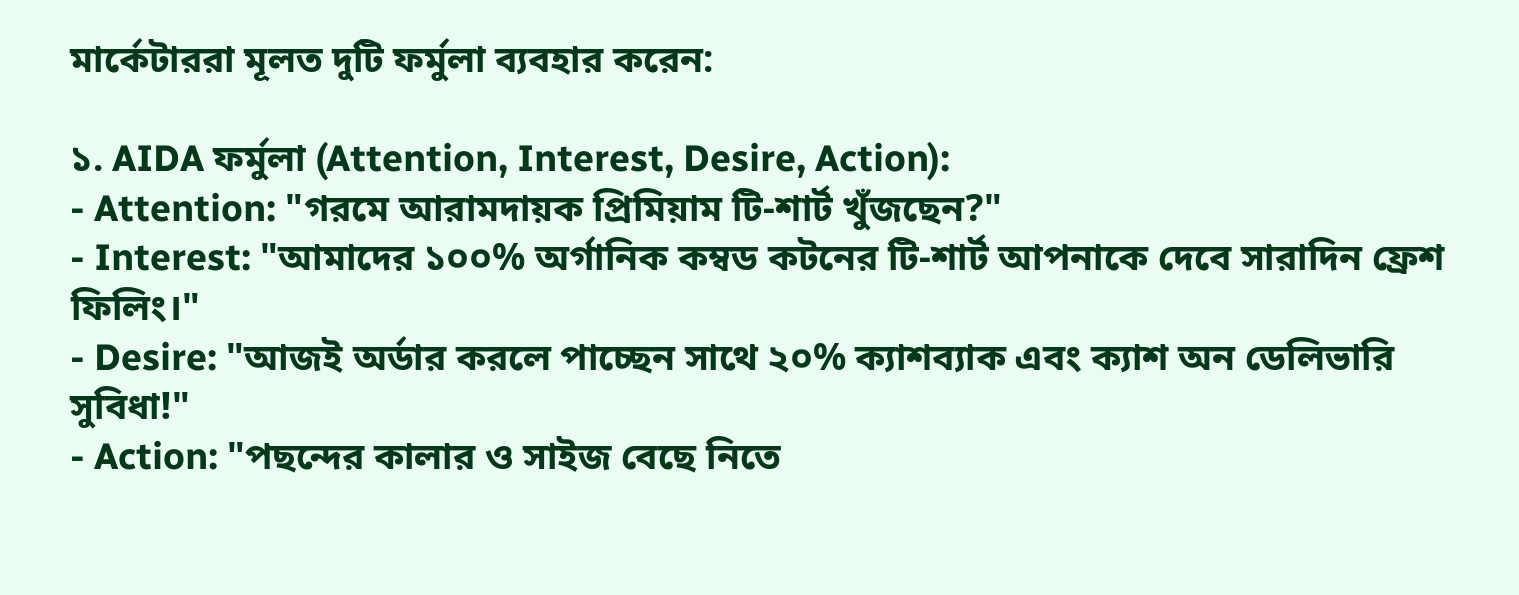মার্কেটাররা মূলত দুটি ফর্মুলা ব্যবহার করেন:

১. AIDA ফর্মুলা (Attention, Interest, Desire, Action):
- Attention: "গরমে আরামদায়ক প্রিমিয়াম টি-শার্ট খুঁজছেন?"
- Interest: "আমাদের ১০০% অর্গানিক কম্বড কটনের টি-শার্ট আপনাকে দেবে সারাদিন ফ্রেশ ফিলিং।"
- Desire: "আজই অর্ডার করলে পাচ্ছেন সাথে ২০% ক্যাশব্যাক এবং ক্যাশ অন ডেলিভারি সুবিধা!"
- Action: "পছন্দের কালার ও সাইজ বেছে নিতে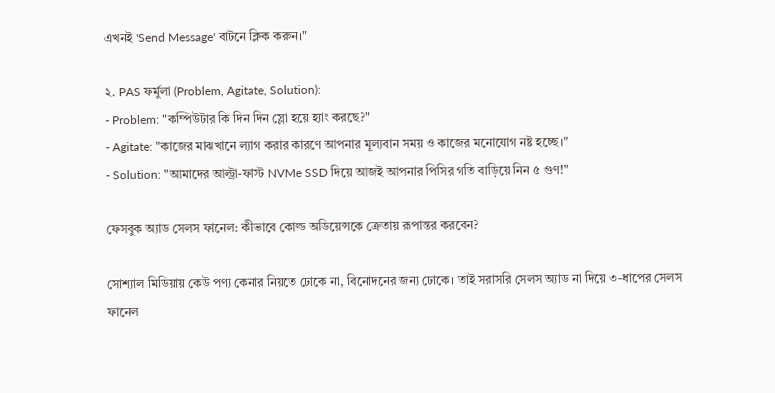এখনই 'Send Message' বাটনে ক্লিক করুন।"

২. PAS ফর্মুলা (Problem, Agitate, Solution):
- Problem: "কম্পিউটার কি দিন দিন স্লো হয়ে হ্যাং করছে?"
- Agitate: "কাজের মাঝখানে ল্যাগ করার কারণে আপনার মূল্যবান সময় ও কাজের মনোযোগ নষ্ট হচ্ছে।"
- Solution: "আমাদের আল্ট্রা-ফাস্ট NVMe SSD দিয়ে আজই আপনার পিসির গতি বাড়িয়ে নিন ৫ গুণ!"

ফেসবুক অ্যাড সেলস ফানেল: কীভাবে কোল্ড অডিয়েন্সকে ক্রেতায় রূপান্তর করবেন?

সোশ্যাল মিডিয়ায় কেউ পণ্য কেনার নিয়তে ঢোকে না, বিনোদনের জন্য ঢোকে। তাই সরাসরি সেলস অ্যাড না দিয়ে ৩-ধাপের সেলস ফানেল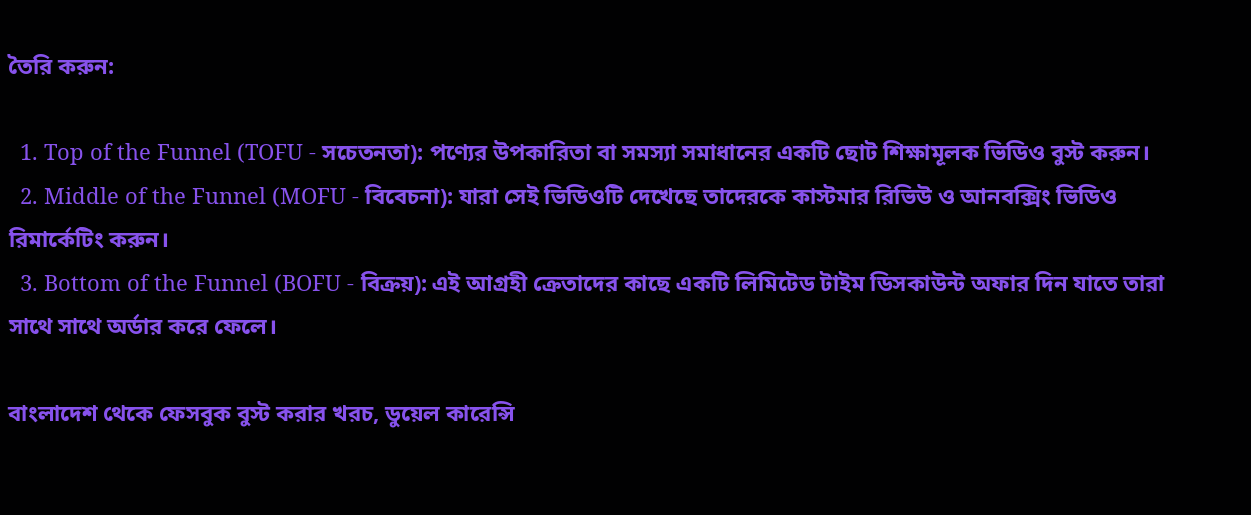তৈরি করুন:

  1. Top of the Funnel (TOFU - সচেতনতা): পণ্যের উপকারিতা বা সমস্যা সমাধানের একটি ছোট শিক্ষামূলক ভিডিও বুস্ট করুন।
  2. Middle of the Funnel (MOFU - বিবেচনা): যারা সেই ভিডিওটি দেখেছে তাদেরকে কাস্টমার রিভিউ ও আনবক্সিং ভিডিও রিমার্কেটিং করুন।
  3. Bottom of the Funnel (BOFU - বিক্রয়): এই আগ্রহী ক্রেতাদের কাছে একটি লিমিটেড টাইম ডিসকাউন্ট অফার দিন যাতে তারা সাথে সাথে অর্ডার করে ফেলে।

বাংলাদেশ থেকে ফেসবুক বুস্ট করার খরচ, ডুয়েল কারেন্সি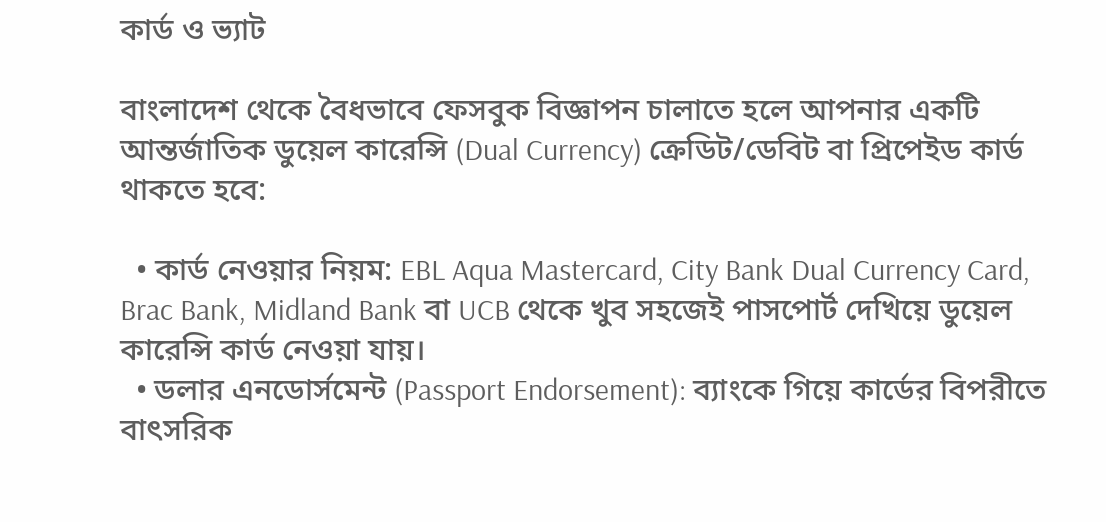কার্ড ও ভ্যাট

বাংলাদেশ থেকে বৈধভাবে ফেসবুক বিজ্ঞাপন চালাতে হলে আপনার একটি আন্তর্জাতিক ডুয়েল কারেন্সি (Dual Currency) ক্রেডিট/ডেবিট বা প্রিপেইড কার্ড থাকতে হবে:

  • কার্ড নেওয়ার নিয়ম: EBL Aqua Mastercard, City Bank Dual Currency Card, Brac Bank, Midland Bank বা UCB থেকে খুব সহজেই পাসপোর্ট দেখিয়ে ডুয়েল কারেন্সি কার্ড নেওয়া যায়।
  • ডলার এনডোর্সমেন্ট (Passport Endorsement): ব্যাংকে গিয়ে কার্ডের বিপরীতে বাৎসরিক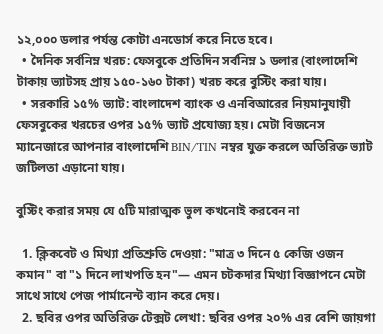১২,০০০ ডলার পর্যন্ত কোটা এনডোর্স করে নিতে হবে।
  • দৈনিক সর্বনিম্ন খরচ: ফেসবুকে প্রতিদিন সর্বনিম্ন ১ ডলার (বাংলাদেশি টাকায় ভ্যাটসহ প্রায় ১৫০-১৬০ টাকা) খরচ করে বুস্টিং করা যায়।
  • সরকারি ১৫% ভ্যাট: বাংলাদেশ ব্যাংক ও এনবিআরের নিয়মানুযায়ী ফেসবুকের খরচের ওপর ১৫% ভ্যাট প্রযোজ্য হয়। মেটা বিজনেস ম্যানেজারে আপনার বাংলাদেশি BIN/TIN নম্বর যুক্ত করলে অতিরিক্ত ভ্যাট জটিলতা এড়ানো যায়।

বুস্টিং করার সময় যে ৫টি মারাত্মক ভুল কখনোই করবেন না

  1. ক্লিকবেট ও মিথ্যা প্রতিশ্রুতি দেওয়া: "মাত্র ৩ দিনে ৫ কেজি ওজন কমান" বা "১ দিনে লাখপতি হন"— এমন চটকদার মিথ্যা বিজ্ঞাপনে মেটা সাথে সাথে পেজ পার্মানেন্ট ব্যান করে দেয়।
  2. ছবির ওপর অতিরিক্ত টেক্সট লেখা: ছবির ওপর ২০% এর বেশি জায়গা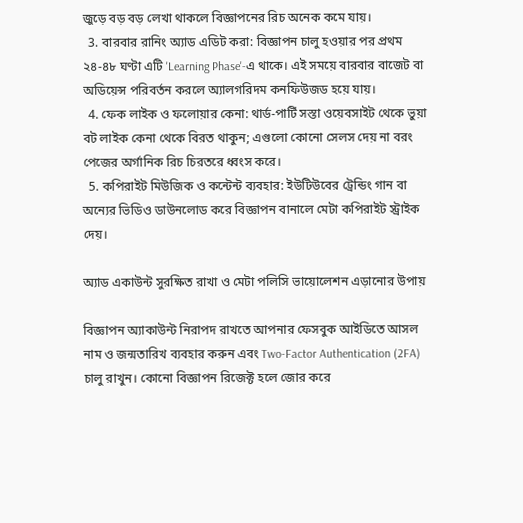জুড়ে বড় বড় লেখা থাকলে বিজ্ঞাপনের রিচ অনেক কমে যায়।
  3. বারবার রানিং অ্যাড এডিট করা: বিজ্ঞাপন চালু হওয়ার পর প্রথম ২৪-৪৮ ঘণ্টা এটি 'Learning Phase'-এ থাকে। এই সময়ে বারবার বাজেট বা অডিয়েন্স পরিবর্তন করলে অ্যালগরিদম কনফিউজড হয়ে যায়।
  4. ফেক লাইক ও ফলোয়ার কেনা: থার্ড-পার্টি সস্তা ওয়েবসাইট থেকে ভুয়া বট লাইক কেনা থেকে বিরত থাকুন; এগুলো কোনো সেলস দেয় না বরং পেজের অর্গানিক রিচ চিরতরে ধ্বংস করে।
  5. কপিরাইট মিউজিক ও কন্টেন্ট ব্যবহার: ইউটিউবের ট্রেন্ডিং গান বা অন্যের ভিডিও ডাউনলোড করে বিজ্ঞাপন বানালে মেটা কপিরাইট স্ট্রাইক দেয়।

অ্যাড একাউন্ট সুরক্ষিত রাখা ও মেটা পলিসি ভায়োলেশন এড়ানোর উপায়

বিজ্ঞাপন অ্যাকাউন্ট নিরাপদ রাখতে আপনার ফেসবুক আইডিতে আসল নাম ও জন্মতারিখ ব্যবহার করুন এবং Two-Factor Authentication (2FA) চালু রাখুন। কোনো বিজ্ঞাপন রিজেক্ট হলে জোর করে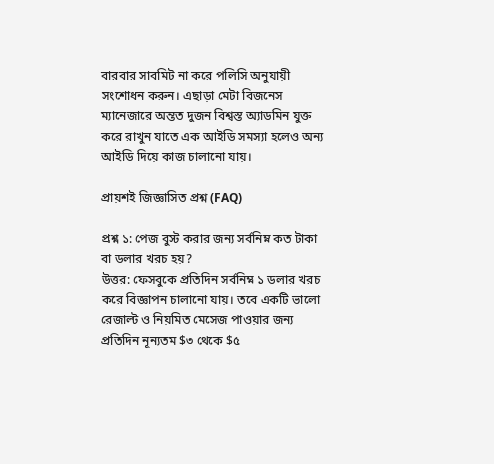বারবার সাবমিট না করে পলিসি অনুযায়ী সংশোধন করুন। এছাড়া মেটা বিজনেস ম্যানেজারে অন্তত দুজন বিশ্বস্ত অ্যাডমিন যুক্ত করে রাখুন যাতে এক আইডি সমস্যা হলেও অন্য আইডি দিয়ে কাজ চালানো যায়।

প্রায়শই জিজ্ঞাসিত প্রশ্ন (FAQ)

প্রশ্ন ১: পেজ বুস্ট করার জন্য সর্বনিম্ন কত টাকা বা ডলার খরচ হয়?
উত্তর: ফেসবুকে প্রতিদিন সর্বনিম্ন ১ ডলার খরচ করে বিজ্ঞাপন চালানো যায়। তবে একটি ভালো রেজাল্ট ও নিয়মিত মেসেজ পাওয়ার জন্য প্রতিদিন নূন্যতম $৩ থেকে $৫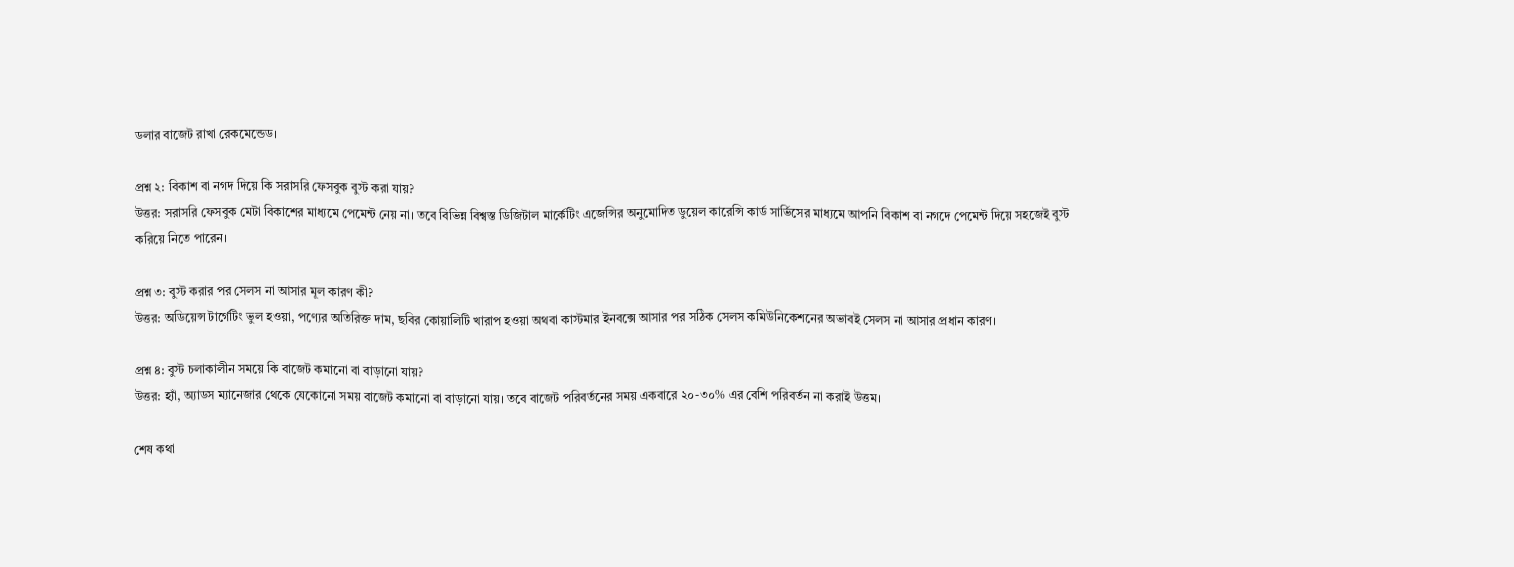ডলার বাজেট রাখা রেকমেন্ডেড।

প্রশ্ন ২: বিকাশ বা নগদ দিয়ে কি সরাসরি ফেসবুক বুস্ট করা যায়?
উত্তর: সরাসরি ফেসবুক মেটা বিকাশের মাধ্যমে পেমেন্ট নেয় না। তবে বিভিন্ন বিশ্বস্ত ডিজিটাল মার্কেটিং এজেন্সির অনুমোদিত ডুয়েল কারেন্সি কার্ড সার্ভিসের মাধ্যমে আপনি বিকাশ বা নগদে পেমেন্ট দিয়ে সহজেই বুস্ট করিয়ে নিতে পারেন।

প্রশ্ন ৩: বুস্ট করার পর সেলস না আসার মূল কারণ কী?
উত্তর: অডিয়েন্স টার্গেটিং ভুল হওয়া, পণ্যের অতিরিক্ত দাম, ছবির কোয়ালিটি খারাপ হওয়া অথবা কাস্টমার ইনবক্সে আসার পর সঠিক সেলস কমিউনিকেশনের অভাবই সেলস না আসার প্রধান কারণ।

প্রশ্ন ৪: বুস্ট চলাকালীন সময়ে কি বাজেট কমানো বা বাড়ানো যায়?
উত্তর: হ্যাঁ, অ্যাডস ম্যানেজার থেকে যেকোনো সময় বাজেট কমানো বা বাড়ানো যায়। তবে বাজেট পরিবর্তনের সময় একবারে ২০-৩০% এর বেশি পরিবর্তন না করাই উত্তম।

শেষ কথা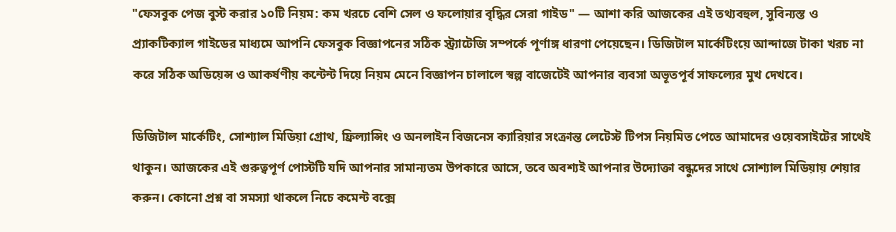"ফেসবুক পেজ বুস্ট করার ১০টি নিয়ম: কম খরচে বেশি সেল ও ফলোয়ার বৃদ্ধির সেরা গাইড" — আশা করি আজকের এই তথ্যবহুল, সুবিন্যস্ত ও প্র্যাকটিক্যাল গাইডের মাধ্যমে আপনি ফেসবুক বিজ্ঞাপনের সঠিক স্ট্র্যাটেজি সম্পর্কে পূর্ণাঙ্গ ধারণা পেয়েছেন। ডিজিটাল মার্কেটিংয়ে আন্দাজে টাকা খরচ না করে সঠিক অডিয়েন্স ও আকর্ষণীয় কন্টেন্ট দিয়ে নিয়ম মেনে বিজ্ঞাপন চালালে স্বল্প বাজেটেই আপনার ব্যবসা অভূতপূর্ব সাফল্যের মুখ দেখবে।

ডিজিটাল মার্কেটিং, সোশ্যাল মিডিয়া গ্রোথ, ফ্রিল্যান্সিং ও অনলাইন বিজনেস ক্যারিয়ার সংক্রান্ত লেটেস্ট টিপস নিয়মিত পেতে আমাদের ওয়েবসাইটের সাথেই থাকুন। আজকের এই গুরুত্বপূর্ণ পোস্টটি যদি আপনার সামান্যতম উপকারে আসে, তবে অবশ্যই আপনার উদ্যোক্তা বন্ধুদের সাথে সোশ্যাল মিডিয়ায় শেয়ার করুন। কোনো প্রশ্ন বা সমস্যা থাকলে নিচে কমেন্ট বক্সে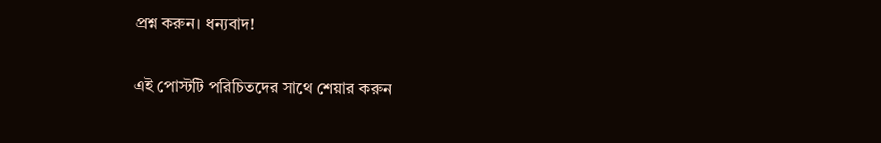প্রশ্ন করুন। ধন্যবাদ!

এই পোস্টটি পরিচিতদের সাথে শেয়ার করুন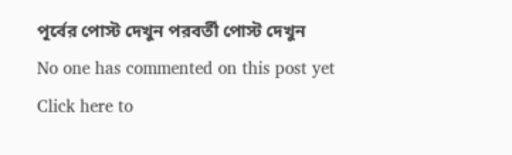পূর্বের পোস্ট দেখুন পরবর্তী পোস্ট দেখুন
No one has commented on this post yet
Click here to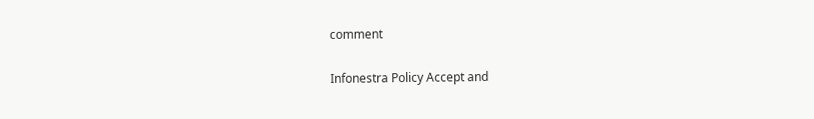comment

Infonestra Policy Accept and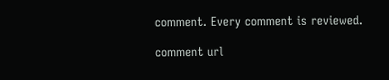comment. Every comment is reviewed.

comment url